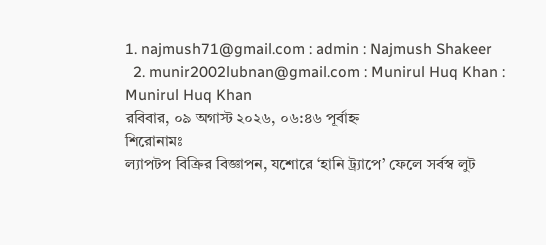1. najmush71@gmail.com : admin : Najmush Shakeer
  2. munir2002lubnan@gmail.com : Munirul Huq Khan : Munirul Huq Khan
রবিবার, ০৯ অগাস্ট ২০২৬, ০৬:৪৬ পূর্বাহ্ন
শিরোনামঃ
ল্যাপটপ বিক্রির বিজ্ঞাপন, যশোরে ‘হানি ট্র্যাপে’ ফেলে সর্বস্ব লুট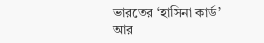ভারতের ‘হাসিনা কার্ড’ আর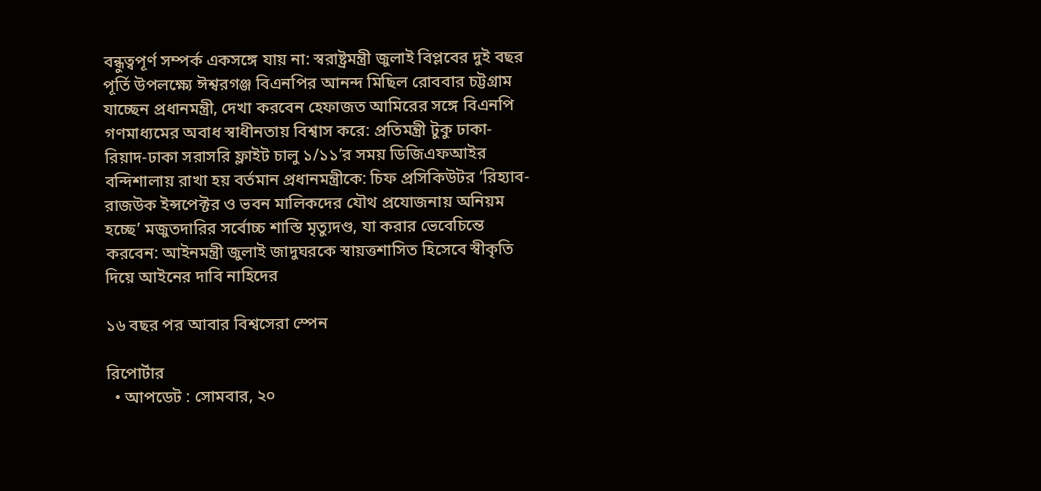বন্ধুত্বপূর্ণ সম্পর্ক একসঙ্গে যায় না: স্বরাষ্ট্রমন্ত্রী জুলাই বিপ্লবের দুই বছর পূর্তি উপলক্ষ্যে ঈশ্বরগঞ্জ বিএনপির আনন্দ মিছিল রোববার চট্টগ্রাম যাচ্ছেন প্রধানমন্ত্রী, দেখা করবেন হেফাজত আমিরের সঙ্গে বিএনপি গণমাধ্যমের অবাধ স্বাধীনতায় বিশ্বাস করে: প্রতিমন্ত্রী টুকু ঢাকা-রিয়াদ-ঢাকা সরাসরি ফ্লাইট চালু ১/১১’র সময় ডিজিএফআইর বন্দিশালায় রাখা হয় বর্তমান প্রধানমন্ত্রীকে: চিফ প্রসিকিউটর ‘রিহ্যাব-রাজউক ইন্সপেক্টর ও ভবন মালিকদের যৌথ প্রযোজনায় অনিয়ম হচ্ছে’ মজুতদারির সর্বোচ্চ শাস্তি মৃত্যুদণ্ড, যা করার ভেবেচিন্তে করবেন: আইনমন্ত্রী জুলাই জাদুঘরকে স্বায়ত্তশাসিত হিসেবে স্বীকৃতি দিয়ে আইনের দাবি নাহিদের

১৬ বছর পর আবার বিশ্বসেরা স্পেন

রিপোর্টার
  • আপডেট : সোমবার, ২০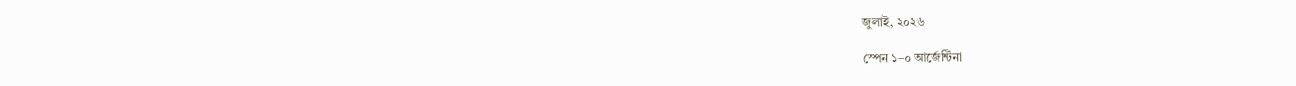জুলাই, ২০২৬

স্পেন ১–০ আর্জেন্টিনা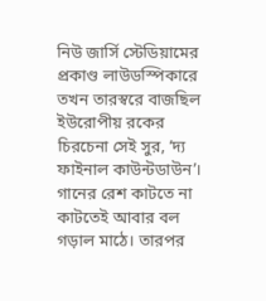নিউ জার্সি স্টেডিয়ামের প্রকাণ্ড লাউডস্পিকারে তখন তারস্বরে বাজছিল ইউরোপীয় রকের চিরচেনা সেই সুর, ‘দ্য ফাইনাল কাউন্টডাউন’। গানের রেশ কাটতে না কাটতেই আবার বল গড়াল মাঠে। তারপর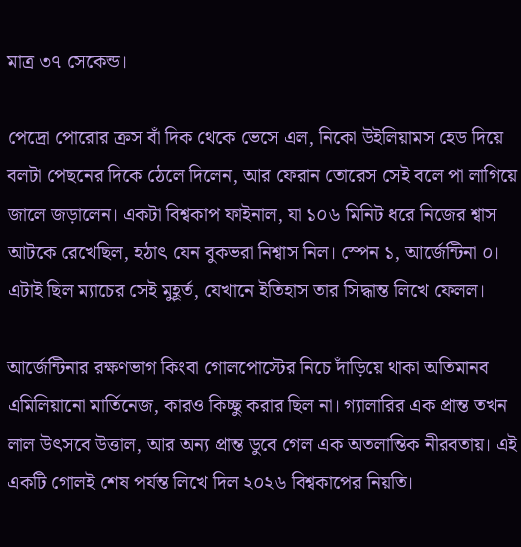মাত্র ৩৭ সেকেন্ড।

পেদ্রো পোরোর ক্রস বাঁ দিক থেকে ভেসে এল, নিকো উইলিয়ামস হেড দিয়ে বলটা পেছনের দিকে ঠেলে দিলেন, আর ফেরান তোরেস সেই বলে পা লাগিয়ে জালে জড়ালেন। একটা বিশ্বকাপ ফাইনাল, যা ১০৬ মিনিট ধরে নিজের শ্বাস আটকে রেখেছিল, হঠাৎ যেন বুকভরা নিশ্বাস নিল। স্পেন ১, আর্জেন্টিনা ০। এটাই ছিল ম্যাচের সেই মুহূর্ত, যেখানে ইতিহাস তার সিদ্ধান্ত লিখে ফেলল।

আর্জেন্টিনার রক্ষণভাগ কিংবা গোলপোস্টের নিচে দাঁড়িয়ে থাকা অতিমানব এমিলিয়ানো মার্তিনেজ, কারও কিচ্ছু করার ছিল না। গ্যালারির এক প্রান্ত তখন লাল উৎসবে উত্তাল, আর অন্য প্রান্ত ডুবে গেল এক অতলান্তিক নীরবতায়। এই একটি গোলই শেষ পর্যন্ত লিখে দিল ২০২৬ বিশ্বকাপের নিয়তি।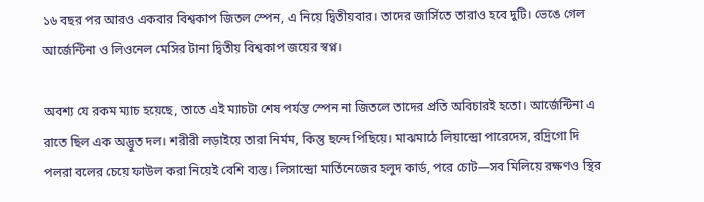১৬ বছর পর আরও একবার বিশ্বকাপ জিতল স্পেন, এ নিয়ে দ্বিতীয়বার। তাদের জার্সিতে তারাও হবে দুটি। ভেঙে গেল আর্জেন্টিনা ও লিওনেল মেসির টানা দ্বিতীয় বিশ্বকাপ জয়ের স্বপ্ন।

অবশ্য যে রকম ম্যাচ হয়েছে, তাতে এই ম্যাচটা শেষ পর্যন্ত স্পেন না জিতলে তাদের প্রতি অবিচারই হতো। আর্জেন্টিনা এ রাতে ছিল এক অদ্ভুত দল। শরীরী লড়াইয়ে তারা নির্মম, কিন্তু ছন্দে পিছিয়ে। মাঝমাঠে লিয়ান্দ্রো পারেদেস, রদ্রিগো দি পলরা বলের চেয়ে ফাউল করা নিয়েই বেশি ব্যস্ত। লিসান্দ্রো মার্তিনেজের হলুদ কার্ড, পরে চোট—সব মিলিয়ে রক্ষণও স্থির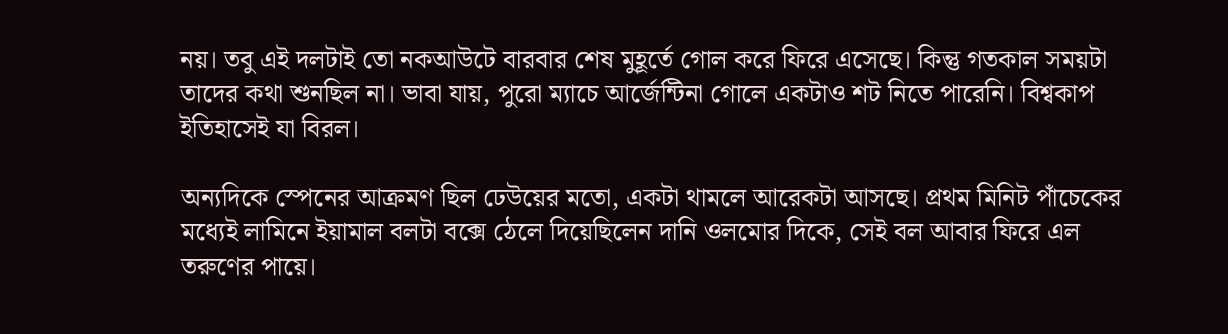নয়। তবু এই দলটাই তো নকআউটে বারবার শেষ মুহূর্তে গোল করে ফিরে এসেছে। কিন্তু গতকাল সময়টা তাদের কথা শুনছিল না। ভাবা যায়, পুরো ম্যাচে আর্জেন্টিনা গোলে একটাও শট নিতে পারেনি। বিশ্বকাপ ইতিহাসেই যা বিরল।

অন্যদিকে স্পেনের আক্রমণ ছিল ঢেউয়ের মতো, একটা থামলে আরেকটা আসছে। প্রথম মিনিট পাঁচেকের মধ্যেই লামিনে ইয়ামাল বলটা বক্সে ঠেলে দিয়েছিলেন দানি ওলমোর দিকে, সেই বল আবার ফিরে এল তরুণের পায়ে।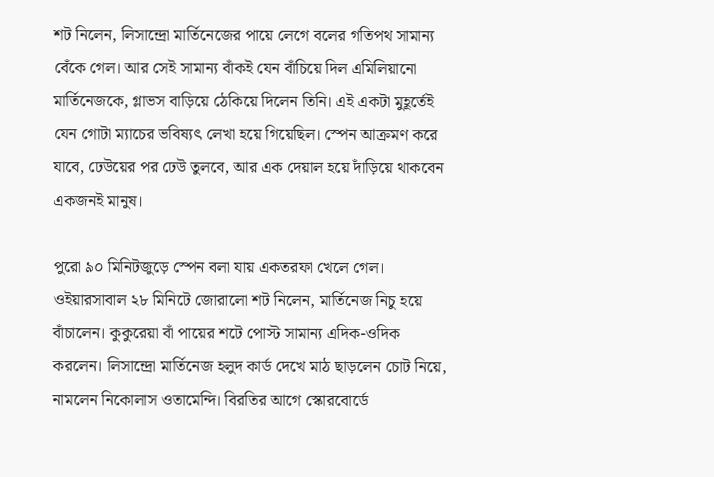শট নিলেন, লিসান্দ্রো মার্তিনেজের পায়ে লেগে বলের গতিপথ সামান্য বেঁকে গেল। আর সেই সামান্য বাঁকই যেন বাঁচিয়ে দিল এমিলিয়ানো মার্তিনেজকে, গ্লাভস বাড়িয়ে ঠেকিয়ে দিলেন তিনি। এই একটা মুহূর্তেই যেন গোটা ম্যাচের ভবিষ্যৎ লেখা হয়ে গিয়েছিল। স্পেন আক্রমণ করে যাবে, ঢেউয়ের পর ঢেউ তুলবে, আর এক দেয়াল হয়ে দাঁড়িয়ে থাকবেন একজনই মানুষ।

পুরো ৯০ মিনিটজুড়ে স্পেন বলা যায় একতরফা খেলে গেল। ওইয়ারসাবাল ২৮ মিনিটে জোরালো শট নিলেন, মার্তিনেজ নিচু হয়ে বাঁচালেন। কুকুরেয়া বাঁ পায়ের শটে পোস্ট সামান্য এদিক-ওদিক করলেন। লিসান্দ্রো মার্তিনেজ হলুদ কার্ড দেখে মাঠ ছাড়লেন চোট নিয়ে, নামলেন নিকোলাস ওতামেন্দি। বিরতির আগে স্কোরবোর্ডে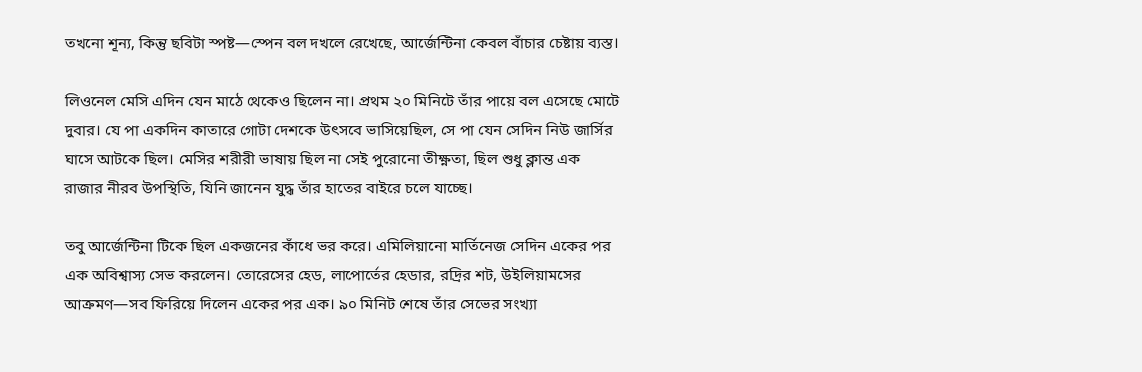তখনো শূন্য, কিন্তু ছবিটা স্পষ্ট—স্পেন বল দখলে রেখেছে, আর্জেন্টিনা কেবল বাঁচার চেষ্টায় ব্যস্ত।

লিওনেল মেসি এদিন যেন মাঠে থেকেও ছিলেন না। প্রথম ২০ মিনিটে তাঁর পায়ে বল এসেছে মোটে দুবার। যে পা একদিন কাতারে গোটা দেশকে উৎসবে ভাসিয়েছিল, সে পা যেন সেদিন নিউ জার্সির ঘাসে আটকে ছিল। মেসির শরীরী ভাষায় ছিল না সেই পুরোনো তীক্ষ্ণতা, ছিল শুধু ক্লান্ত এক রাজার নীরব উপস্থিতি, যিনি জানেন যুদ্ধ তাঁর হাতের বাইরে চলে যাচ্ছে।

তবু আর্জেন্টিনা টিকে ছিল একজনের কাঁধে ভর করে। এমিলিয়ানো মার্তিনেজ সেদিন একের পর এক অবিশ্বাস্য সেভ করলেন। তোরেসের হেড, লাপোর্তের হেডার, রদ্রির শট, উইলিয়ামসের আক্রমণ—সব ফিরিয়ে দিলেন একের পর এক। ৯০ মিনিট শেষে তাঁর সেভের সংখ্যা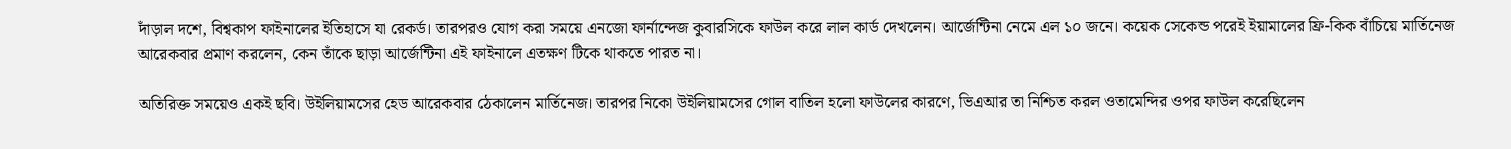দাঁড়াল দশে, বিশ্বকাপ ফাইনালের ইতিহাসে যা রেকর্ড। তারপরও যোগ করা সময়ে এনজো ফার্নান্দেজ কুবারসিকে ফাউল করে লাল কার্ড দেখলেন। আর্জেন্টিনা নেমে এল ১০ জনে। কয়েক সেকেন্ড পরেই ইয়ামালের ফ্রি-কিক বাঁচিয়ে মার্তিনেজ আরেকবার প্রমাণ করলেন, কেন তাঁকে ছাড়া আর্জেন্টিনা এই ফাইনালে এতক্ষণ টিকে থাকতে পারত না।

অতিরিক্ত সময়েও একই ছবি। উইলিয়ামসের হেড আরেকবার ঠেকালেন মার্তিনেজ। তারপর নিকো উইলিয়ামসের গোল বাতিল হলো ফাউলের কারণে, ভিএআর তা নিশ্চিত করল ওতামেন্দির ওপর ফাউল করেছিলেন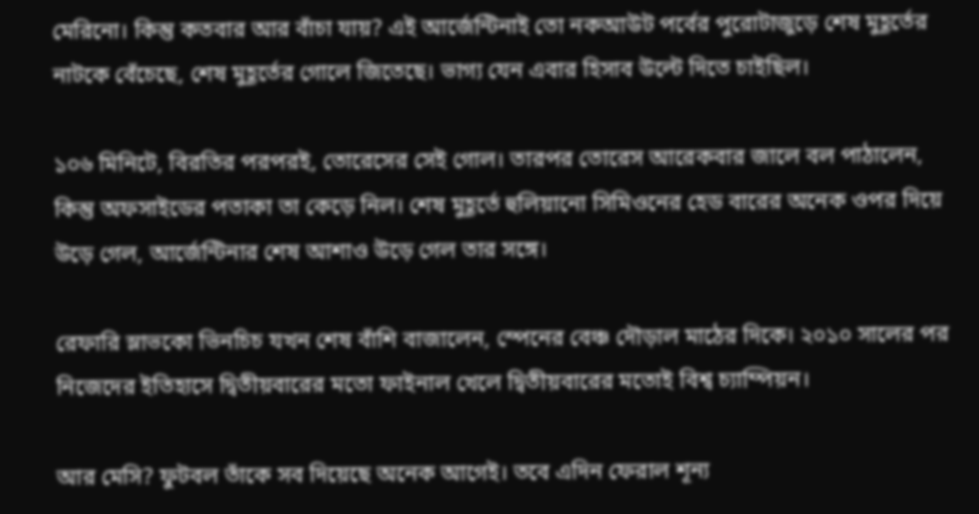মেরিনো। কিন্তু কতবার আর বাঁচা যায়? এই আর্জেন্টিনাই তো নকআউট পর্বের পুরোটাজুড়ে শেষ মুহূর্তের নাটকে বেঁচেছে, শেষ মুহূর্তের গোলে জিতেছে। ভাগ্য যেন এবার হিসাব উল্টে দিতে চাইছিল।

১০৬ মিনিটে, বিরতির পরপরই, তোরেসের সেই গোল। তারপর তোরেস আরেকবার জালে বল পাঠালেন, কিন্তু অফসাইডের পতাকা তা কেড়ে নিল। শেষ মুহূর্তে হুলিয়ানো সিমিওনের হেড বারের অনেক ওপর দিয়ে উড়ে গেল, আর্জেন্টিনার শেষ আশাও উড়ে গেল তার সঙ্গে।

রেফারি স্লাভকো ভিনচিচ যখন শেষ বাঁশি বাজালেন, স্পেনের বেঞ্চ দৌড়াল মাঠের দিকে। ২০১০ সালের পর নিজেদের ইতিহাসে দ্বিতীয়বারের মতো ফাইনাল খেলে দ্বিতীয়বারের মতোই বিশ্ব চ্যাম্পিয়ন।

আর মেসি? ফুটবল তাঁকে সব দিয়েছে অনেক আগেই। তবে এদিন ফেরাল শূন্য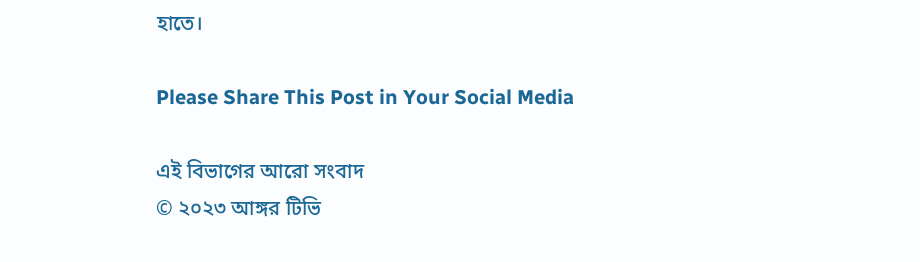হাতে।

Please Share This Post in Your Social Media

এই বিভাগের আরো সংবাদ
© ২০২৩ আঙ্গর টিভি